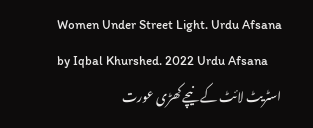Women Under Street Light. Urdu Afsana by Iqbal Khurshed. 2022 Urdu Afsana
اسٹریٹ لائٹ کے نیچے کھڑی عورت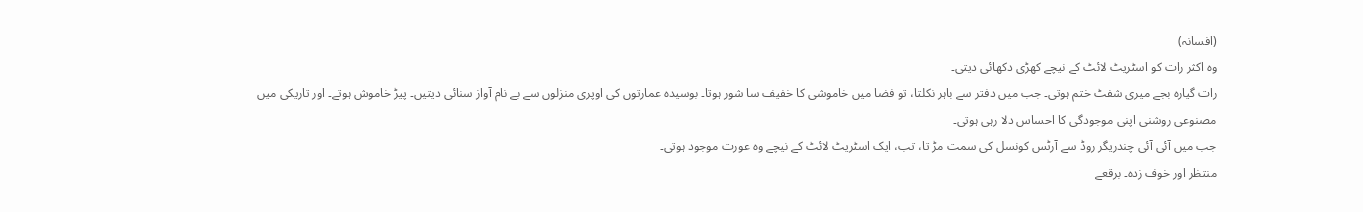(افسانہ)
وہ اکثر رات کو اسٹریٹ لائٹ کے نیچے کھڑی دکھائی دیتی۔
رات گیارہ بجے میری شفٹ ختم ہوتی۔ جب میں دفتر سے باہر نکلتا، تو فضا میں خاموشی کا خفیف سا شور ہوتا۔ بوسیدہ عمارتوں کی اوپری منزلوں سے بے نام آواز سنائی دیتیں۔ پیڑ خاموش ہوتے۔ اور تاریکی میں مصنوعی روشنی اپنی موجودگی کا احساس دلا رہی ہوتی۔
جب میں آئی آئی چندریگر روڈ سے آرٹس کونسل کی سمت مڑ تا، تب، ایک اسٹریٹ لائٹ کے نیچے وہ عورت موجود ہوتی۔
منتظر اور خوف زدہ۔ برقعے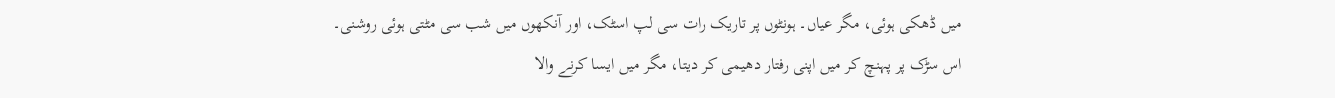میں ڈھکی ہوئی، مگر عیاں۔ ہونٹوں پر تاریک رات سی لپ اسٹک، اور آنکھوں میں شب سی مٹتی ہوئی روشنی۔
اس سڑک پر پہنچ کر میں اپنی رفتار دھیمی کر دیتا، مگر میں ایسا کرنے والا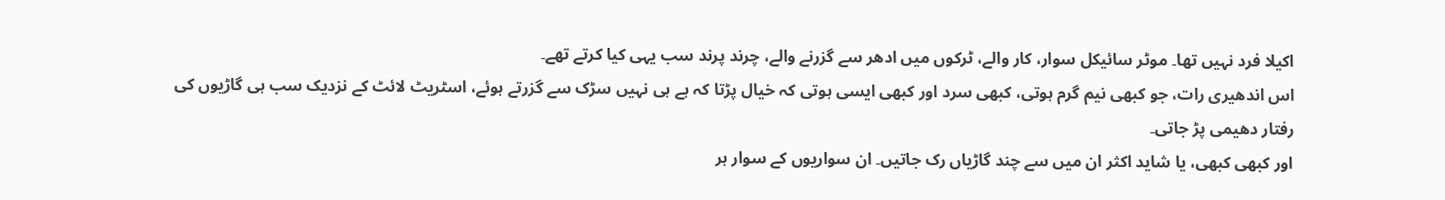اکیلا فرد نہیں تھا۔ موٹر سائیکل سوار، کار والے، ٹرکوں میں ادھر سے گزرنے والے، چرند پرند سب یہی کیا کرتے تھے۔
اس اندھیری رات، جو کبھی نیم گرم ہوتی، کبھی سرد اور کبھی ایسی ہوتی کہ خیال پڑتا کہ ہے ہی نہیں سڑک سے گزرتے ہوئے، اسٹریٹ لائٹ کے نزدیک سب ہی گاڑیوں کی رفتار دھیمی پڑ جاتی۔
اور کبھی کبھی، یا شاید اکثر ان میں سے چند گاڑیاں رک جاتیں۔ ان سواریوں کے سوار ہر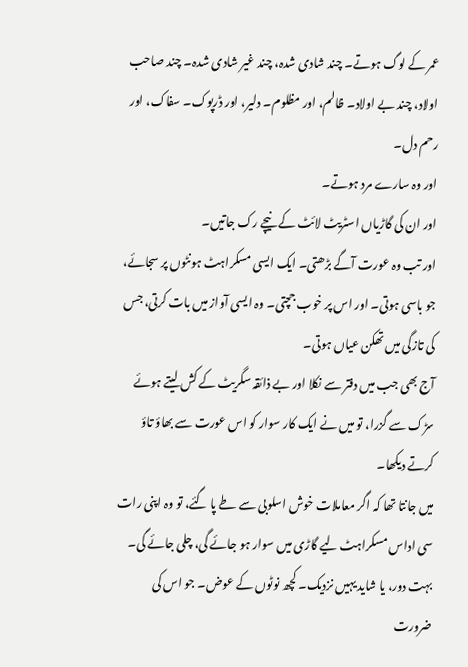عمر کے لوگ ہوتے۔ چند شادی شدہ، چند غیر شادی شدہ۔ چند صاحب اولاد، چند بے اولاد۔ ظالم، اور مظلوم۔ دلیر، اور ڈرپوک۔ سفاک، اور رحم دل۔
اور وہ سارے مرد ہوتے۔
اور ان کی گاڑیاں اسٹریٹ لائٹ کے نیچے رک جاتیں۔
اور تب وہ عورت آگے بڑھتی۔ ایک ایسی مسکراہٹ ہونٹوں پر سجائے، جو باسی ہوتی۔ اور اس پر خوب جچتی۔ وہ ایسی آواز میں بات کرتی، جس کی تازگی میں تھکن عیاں ہوتی۔
آج بھی جب میں دفتر سے نکلا اور بے ذائقہ سگریٹ کے کش لیتے ہوئے سڑک سے گزرا، تو میں نے ایک کار سوار کو اس عورت سے بھاؤ تاؤ کرتے دیکھا۔
میں جانتا تھا کہ اگر معاملات خوش اسلوبی سے طے پا گئے، تو وہ اپنی رات سی اداس مسکراہٹ لیے گاڑی میں سوار ہو جائے گی، چلی جائے گی۔ بہت دور، یا شاید یہیں نزدیک۔ کچھ نوٹوں کے عوض۔ جو اس کی ضرورت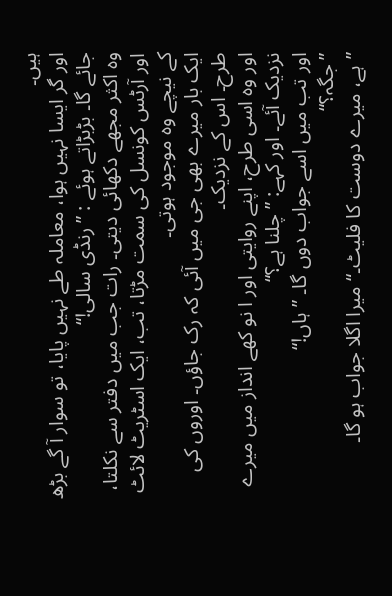ہیں۔
اور گر ایسا نہیں ہوا، معاملہ طے نہیں پایا، تو سوار آ گے بڑھ جائے گا۔ بڑبڑاتے ہوئے : ”رنڈی سالی!“
وہ اکثر مجھے دکھائی دیتی۔ رات جب میں دفتر سے نکلتا، اور آرٹس کونسل کی سمت مڑتا، تب، ایک اسٹریٹ لائٹ کے نیچے وہ موجود ہوتی۔
ایک بار میرے بھی جی میں آئی کہ رک جاؤں۔ اوروں کی طرح۔ اس کے نزدیک۔
اور وہ اسی طرح، اپنے روایتی اور ا نو کھے انداز میں میرے نزدیک آئے۔ اور کہے: ”چلنا ہے؟“
اور تب میں اسے جواب دوں گا۔ ”ہاں!“
”جگہ؟“
”ہے، میرے دوست کا فلیٹ۔“ میرا اگلا جواب ہو گا۔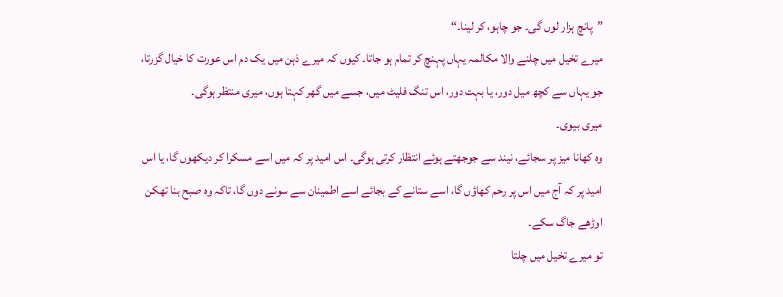”پانچ ہزار لوں گی۔ جو چاہو، کر لینا۔“
میرے تخیل میں چلنے والا مکالمہ یہاں پہنچ کر تمام ہو جاتا۔ کیوں کہ میرے ذہن میں یک دم اس عورت کا خیال گزرتا، جو یہاں سے کچھ میل دور، یا بہت دور، اس تنگ فلیٹ میں، جسے میں گھر کہتا ہوں، میری منتظر ہوگی۔
میری بیوی۔
وہ کھانا میز پر سجائے، نیند سے جوجھتے ہوئے انتظار کرتی ہوگی۔ اس امید پر کہ میں اسے مسکرا کر دیکھوں گا، یا اس امید پر کہ آج میں اس پر رحم کھاؤں گا، اسے ستانے کے بجائے اسے اطمینان سے سونے دوں گا، تاکہ وہ صبح بنا تھکن اوڑھے جاگ سکے۔
تو میرے تخیل میں چلتا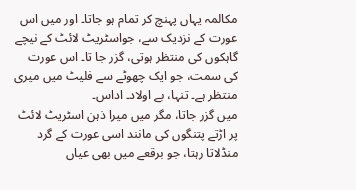مکالمہ یہاں پہنچ کر تمام ہو جاتا۔ اور میں اس عورت کے نزدیک سے، جواسٹریٹ لائٹ کے نیچے گاہکوں کی منتظر ہوتی، گزر جا تا۔ اس عورت کی سمت، جو ایک چھوٹے سے فلیٹ میں میری منتظر ہے۔ تنہا، بے اولاد۔ اداس۔
میں گزر جاتا، مگر میں میرا ذہن اسٹریٹ لائٹ پر اڑتے پتنگوں کی مانند اسی عورت کے گرد منڈلاتا رہتا، جو برقعے میں بھی عیاں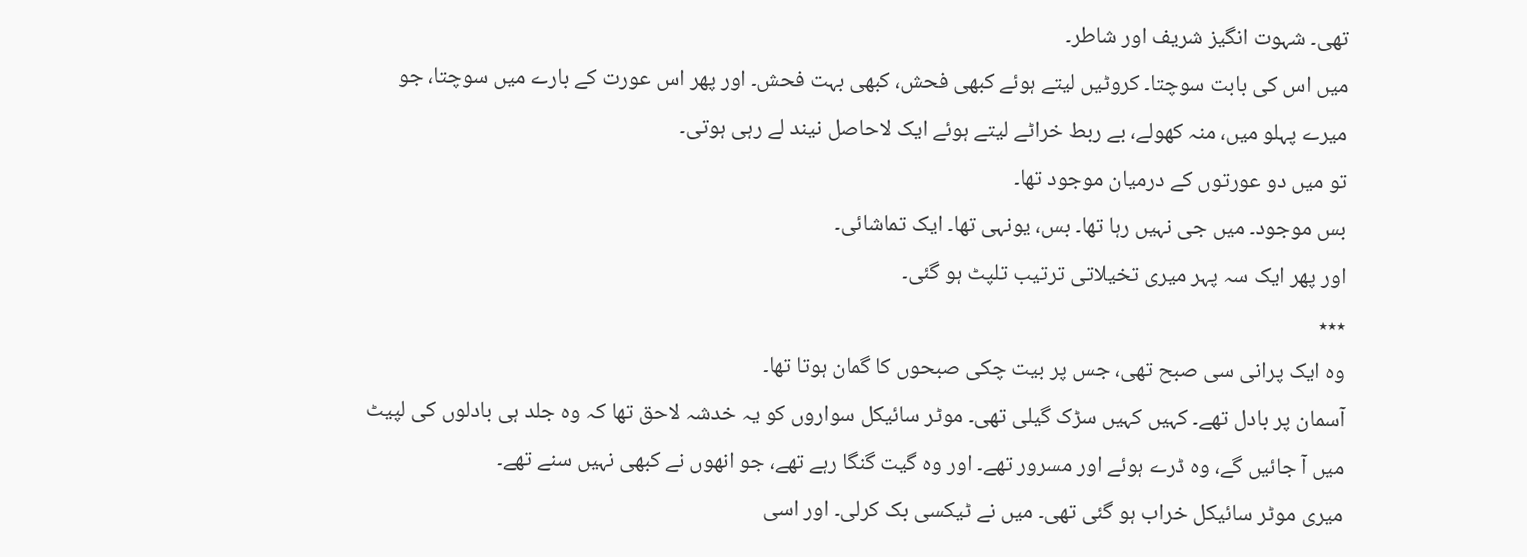تھی۔ شہوت انگیز شریف اور شاطر۔
میں اس کی بابت سوچتا۔ کروٹیں لیتے ہوئے کبھی فحش، کبھی بہت فحش۔ اور پھر اس عورت کے بارے میں سوچتا، جو میرے پہلو میں، منہ کھولے، بے ربط خراٹے لیتے ہوئے ایک لاحاصل نیند لے رہی ہوتی۔
تو میں دو عورتوں کے درمیان موجود تھا۔
بس موجود۔ میں جی نہیں رہا تھا۔ بس، یونہی تھا۔ ایک تماشائی۔
اور پھر ایک سہ پہر میری تخیلاتی ترتیب تلپٹ ہو گئی۔
٭٭٭
وہ ایک پرانی سی صبح تھی، جس پر بیت چکی صبحوں کا گمان ہوتا تھا۔
آسمان پر بادل تھے۔ کہیں کہیں سڑک گیلی تھی۔ موٹر سائیکل سواروں کو یہ خدشہ لاحق تھا کہ وہ جلد ہی بادلوں کی لپیٹ میں آ جائیں گے، وہ ڈرے ہوئے اور مسرور تھے۔ اور وہ گیت گنگا رہے تھے، جو انھوں نے کبھی نہیں سنے تھے۔
میری موٹر سائیکل خراب ہو گئی تھی۔ میں نے ٹیکسی بک کرلی۔ اور اسی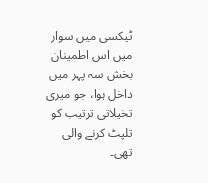ٹیکسی میں سوار میں اس اطمینان بخش سہ پہر میں داخل ہوا، جو میری تخیلاتی ترتیب کو تلپٹ کرنے والی تھی۔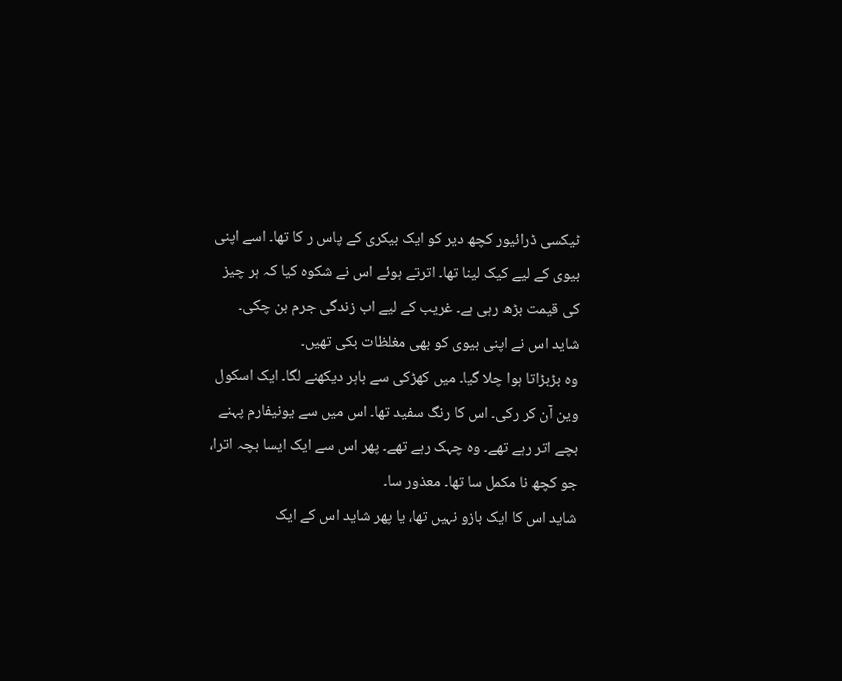ٹیکسی ڈرائیور کچھ دیر کو ایک بیکری کے پاس ر کا تھا۔ اسے اپنی بیوی کے لیے کیک لینا تھا۔ اترتے ہوئے اس نے شکوہ کیا کہ ہر چیز کی قیمت بڑھ رہی ہے۔ غریب کے لیے اب زندگی جرم بن چکی۔ شاید اس نے اپنی بیوی کو بھی مغلظات بکی تھیں۔
وہ بڑبڑاتا ہوا چلا گیا۔ میں کھڑکی سے باہر دیکھنے لگا۔ ایک اسکول وین آن کر رکی۔ اس کا رنگ سفید تھا۔ اس میں سے یونیفارم پہنے بچے اتر رہے تھے۔ وہ چہک رہے تھے۔ پھر اس سے ایک ایسا بچہ اترا، جو کچھ نا مکمل سا تھا۔ معذور سا۔
شاید اس کا ایک بازو نہیں تھا، یا پھر شاید اس کے ایک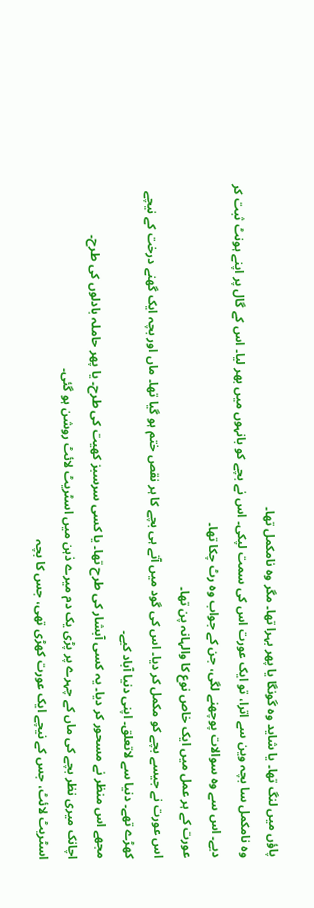پاؤں میں لنگ تھا۔ یا شاید وہ گونگا یا پھر بہرا تھا۔ مگر وہ نامکمل تھا۔
وہ نامکمل سا بچہ وین سے اترا، تو ایک عورت اس کی سمت لپکی۔ اس نے بچے کو بانہوں میں بھر لیا۔ اس کے گال پر اپنے ہونٹ ثبت کر دیے۔ اس سے وہ سوالات پوچھنے لگی، جن کے جواب وہ رٹ چکا تھا۔
عورت کے ہر عمل میں ایک خاص نوع کا والہانہ پن تھا۔
اس عورت نے جیسے بچے کو مکمل کر دیا۔ اس کی گود میں آتے ہی بچے کا ہر نقص ختم ہو گیا تھا۔ ماں اور بچہ ایک گھنے درخت کے نیچے کھڑے تھے۔ دنیا سے لاتعلق۔ اپنی دنیا آباد کیے۔
مجھے اس منظر نے مسحور کر دیا۔ یہ کسی آبشار کی طرح تھا۔ یا کسی سرسبز کھیت کی طرح۔ یا پھر حاملہ بادلوں کی طرح۔
اچانک میری نظر بچے کی ماں کے چہرے پر پڑی یک دم میرے ذہن میں اسٹریٹ لائٹ روشن ہو گئی۔
اسٹریٹ لائٹ، جس کے نیچے ایک عورت کھڑی تھی، جس کا بچہ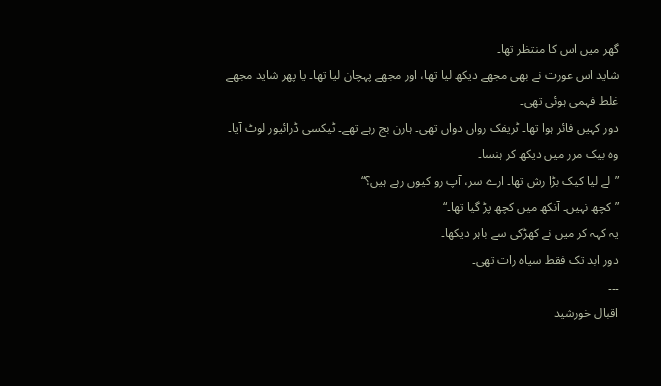گھر میں اس کا منتظر تھا۔
شاید اس عورت نے بھی مجھے دیکھ لیا تھا، اور مجھے پہچان لیا تھا۔ یا پھر شاید مجھے غلط فہمی ہوئی تھی۔
دور کہیں فائر ہوا تھا۔ ٹریفک رواں دواں تھی۔ ہارن بج رہے تھے۔ ٹیکسی ڈرائیور لوٹ آیا۔ وہ بیک مرر میں دیکھ کر ہنسا۔
”لے لیا کیک بڑا رش تھا۔ ارے سر، آپ رو کیوں رہے ہیں؟“
”کچھ نہیں۔ آنکھ میں کچھ پڑ گیا تھا۔“
یہ کہہ کر میں نے کھڑکی سے باہر دیکھا۔
دور ابد تک فقط سیاہ رات تھی۔
۔۔۔
اقبال خورشید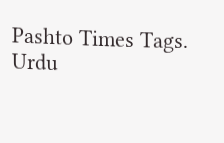Pashto Times Tags.
Urdu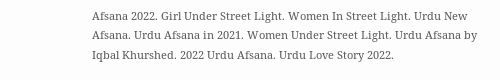Afsana 2022. Girl Under Street Light. Women In Street Light. Urdu New Afsana. Urdu Afsana in 2021. Women Under Street Light. Urdu Afsana by Iqbal Khurshed. 2022 Urdu Afsana. Urdu Love Story 2022.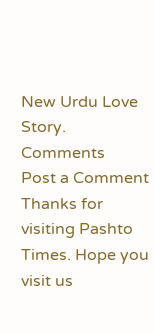New Urdu Love Story.
Comments
Post a Comment
Thanks for visiting Pashto Times. Hope you visit us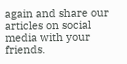again and share our articles on social media with your friends.